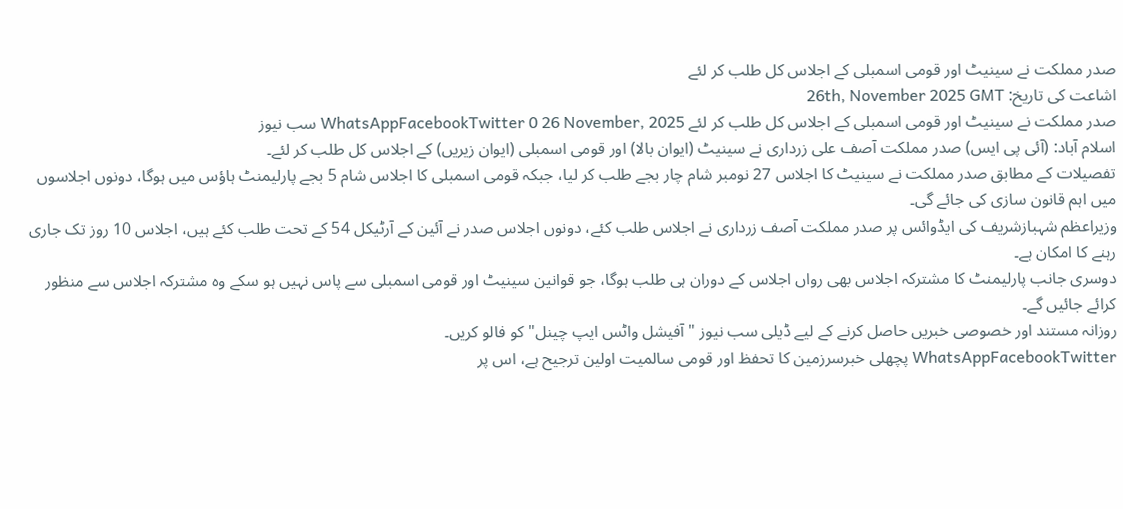صدر مملکت نے سینیٹ اور قومی اسمبلی کے اجلاس کل طلب کر لئے
اشاعت کی تاریخ: 26th, November 2025 GMT
صدر مملکت نے سینیٹ اور قومی اسمبلی کے اجلاس کل طلب کر لئے WhatsAppFacebookTwitter 0 26 November, 2025 سب نیوز
اسلام آباد: (آئی پی ایس) صدر مملکت آصف علی زرداری نے سینیٹ (ایوان بالا) اور قومی اسمبلی (ایوان زیریں) کے اجلاس کل طلب کر لئے۔
تفصیلات کے مطابق صدر مملکت نے سینیٹ کا اجلاس 27 نومبر شام چار بجے طلب کر لیا، جبکہ قومی اسمبلی کا اجلاس شام 5 بجے پارلیمنٹ ہاؤس میں ہوگا، دونوں اجلاسوں میں اہم قانون سازی کی جائے گی۔
وزیراعظم شہبازشریف کی ایڈوائس پر صدر مملکت آصف زرداری نے اجلاس طلب کئے، دونوں اجلاس صدر نے آئین کے آرٹیکل 54 کے تحت طلب کئے ہیں، اجلاس 10 روز تک جاری رہنے کا امکان ہے۔
دوسری جانب پارلیمنٹ کا مشترکہ اجلاس بھی رواں اجلاس کے دوران ہی طلب ہوگا، جو قوانین سینیٹ اور قومی اسمبلی سے پاس نہیں ہو سکے وہ مشترکہ اجلاس سے منظور کرائے جائیں گے۔
روزانہ مستند اور خصوصی خبریں حاصل کرنے کے لیے ڈیلی سب نیوز "آفیشل واٹس ایپ چینل" کو فالو کریں۔
WhatsAppFacebookTwitter پچھلی خبرسرزمین کا تحفظ اور قومی سالمیت اولین ترجیح ہے، اس پر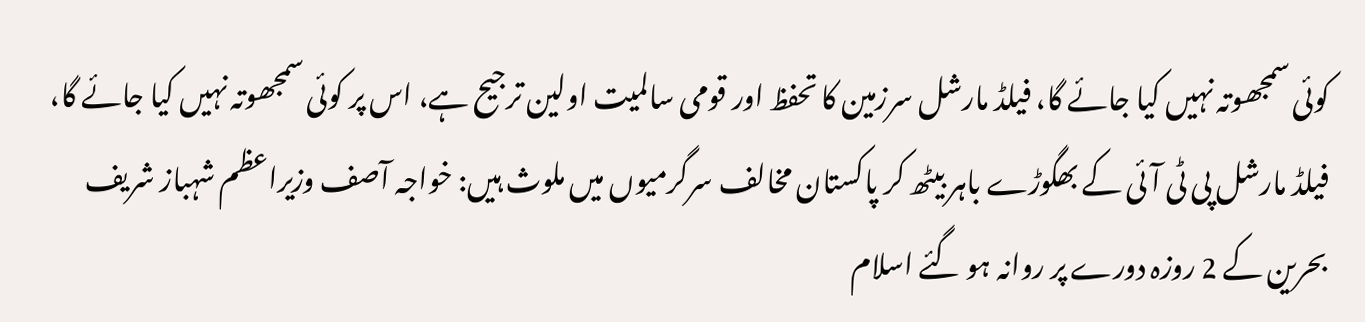کوئی سمجھوتہ نہیں کیا جائے گا، فیلڈ مارشل سرزمین کا تحفظ اور قومی سالمیت اولین ترجیح ہے، اس پر کوئی سمجھوتہ نہیں کیا جائے گا، فیلڈ مارشل پی ٹی آئی کے بھگوڑے باہر بیٹھ کر پاکستان مخالف سرگرمیوں میں ملوث ہیں: خواجہ آصف وزیراعظم شہباز شریف بحرین کے 2 روزہ دورے پر روانہ ہو گئے اسلام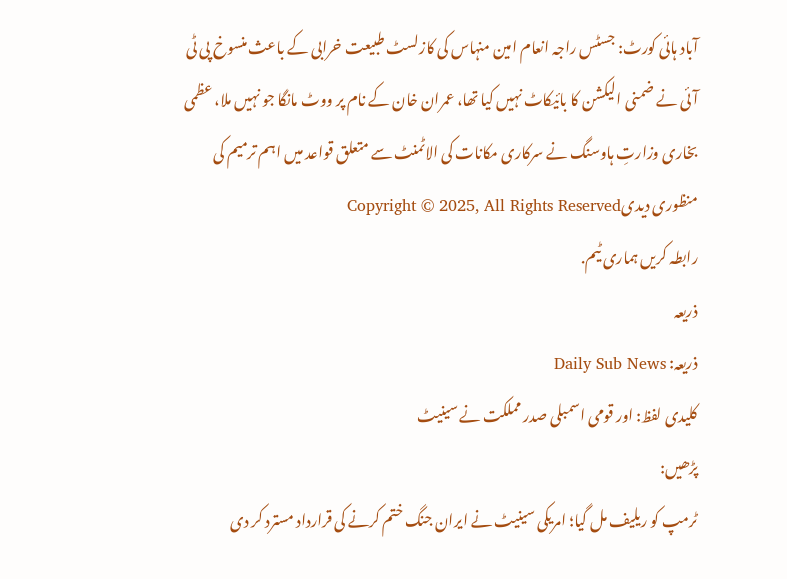آباد ہائی کورٹ: جسٹس راجہ انعام امین منہاس کی کازلسٹ طبیعت خرابی کے باعث منسوخ پی ٹی آئی نے ضمنی الیکشن کا بائیکاٹ نہیں کیا تھا، عمران خان کے نام پر ووٹ مانگا جو نہیں ملا، عظمی بخاری وزارتِ ہاوسنگ نے سرکاری مکانات کی الاٹمنٹ سے متعلق قواعد میں اہم ترمیم کی منظوری دیدیCopyright © 2025, All Rights Reserved
رابطہ کریں ہماری ٹیم.
ذریعہ
ذریعہ: Daily Sub News
کلیدی لفظ: اور قومی اسمبلی صدر مملکت نے سینیٹ
پڑھیں:
ٹرمپ کو ریلیف مل گیا؛ امریکی سینیٹ نے ایران جنگ ختم کرنے کی قرارداد مسترد کر دی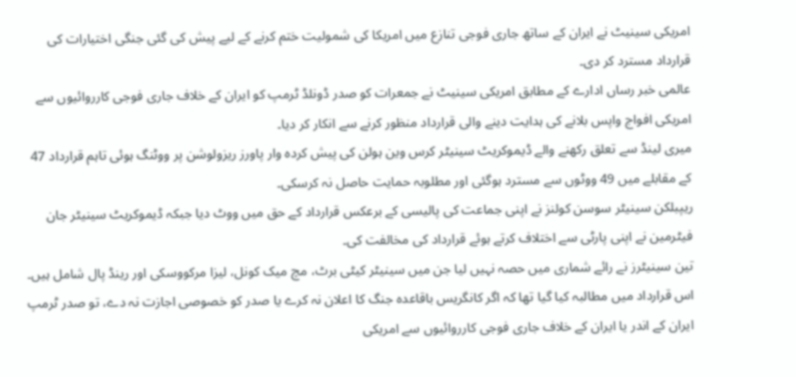امریکی سینیٹ نے ایران کے ساتھ جاری فوجی تنازع میں امریکا کی شمولیت ختم کرنے کے لیے پیش کی گئی جنگی اختیارات کی قرارداد مسترد کر دی۔
عالمی خبر رساں ادارے کے مطابق امریکی سینیٹ نے جمعرات کو صدر ڈونلڈ ٹرمپ کو ایران کے خلاف جاری فوجی کارروائیوں سے امریکی افواج واپس بلانے کی ہدایت دینے والی قرارداد منظور کرنے سے انکار کر دیا۔
میری لینڈ سے تعلق رکھنے والے ڈیموکریٹ سینیٹر کرس وین ہولن کی پیش کردہ وار پاورز ریزولوشن پر ووٹنگ ہوئی تاہم قرارداد 47 کے مقابلے میں 49 ووٹوں سے مسترد ہوگئی اور مطلوبہ حمایت حاصل نہ کرسکی۔
ریپبلکن سینیٹر سوسن کولنز نے اپنی جماعت کی پالیسی کے برعکس قرارداد کے حق میں ووٹ دیا جبکہ ڈیموکریٹ سینیٹر جان فیٹرمین نے اپنی پارٹی سے اختلاف کرتے ہوئے قرارداد کی مخالفت کی۔
تین سینیٹرز نے رائے شماری میں حصہ نہیں لیا جن میں سینیٹر کیٹی برٹ، مچ میک کونل، لیزا مرکووسکی اور رینڈ پال شامل ہیں۔
اس قرارداد میں مطالبہ کیا گیا تھا کہ اگر کانگریس باقاعدہ جنگ کا اعلان نہ کرے یا صدر کو خصوصی اجازت نہ دے، تو صدر ٹرمپ ایران کے اندر یا ایران کے خلاف جاری فوجی کارروائیوں سے امریکی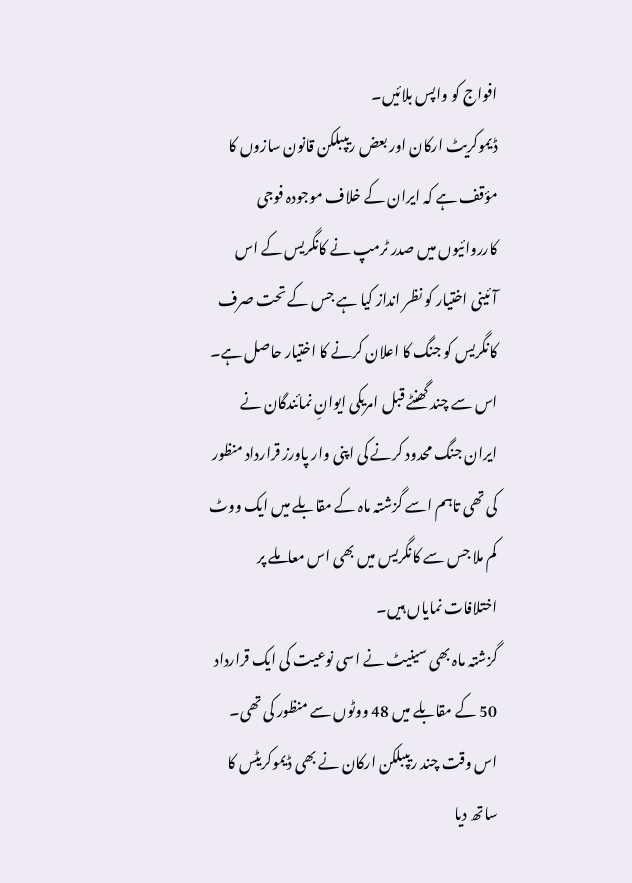افواج کو واپس بلائیں۔
ڈیموکریٹ ارکان اور بعض ریپبلکن قانون سازوں کا مؤقف ہے کہ ایران کے خلاف موجودہ فوجی کارروائیوں میں صدر ٹرمپ نے کانگریس کے اس آئینی اختیار کو نظر انداز کیا ہے جس کے تحت صرف کانگریس کو جنگ کا اعلان کرنے کا اختیار حاصل ہے۔
اس سے چند گھنٹے قبل امریکی ایوانِ نمائندگان نے ایران جنگ محدود کرنے کی اپنی وار پاورز قرارداد منظور کی تھی تاہم اسے گزشتہ ماہ کے مقابلے میں ایک ووٹ کم ملا جس سے کانگریس میں بھی اس معاملے پر اختلافات نمایاں ہیں۔
گزشتہ ماہ بھی سینیٹ نے اسی نوعیت کی ایک قرارداد 50 کے مقابلے میں 48 ووٹوں سے منظور کی تھی۔ اس وقت چند ریپبلکن ارکان نے بھی ڈیموکریٹس کا ساتھ دیا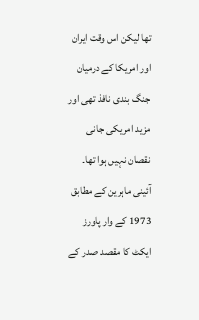تھا لیکن اس وقت ایران اور امریکا کے درمیان جنگ بندی نافذ تھی اور مزید امریکی جانی نقصان نہیں ہوا تھا۔
آئینی ماہرین کے مطابق 1973 کے وار پاورز ایکٹ کا مقصد صدر کے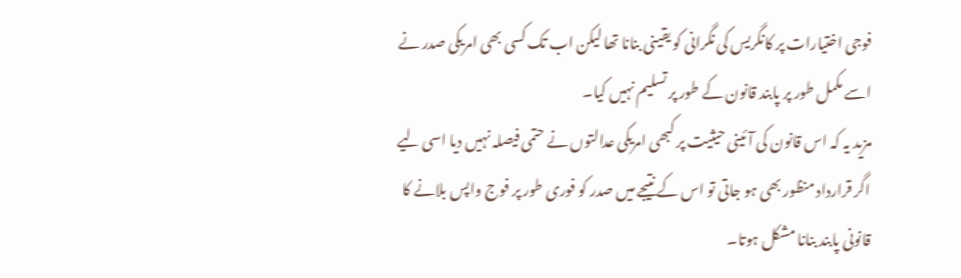فوجی اختیارات پر کانگریس کی نگرانی کو یقینی بنانا تھا لیکن اب تک کسی بھی امریکی صدر نے اسے مکمل طور پر پابند قانون کے طور پر تسلیم نہیں کیا۔
مزید یہ کہ اس قانون کی آئینی حیثیت پر کبھی امریکی عدالتوں نے حتمی فیصلہ نہیں دیا اسی لیے اگر قرارداد منظور بھی ہو جاتی تو اس کے نتیجے میں صدر کو فوری طور پر فوج واپس بلانے کا قانونی پابند بنانا مشکل ہوتا۔